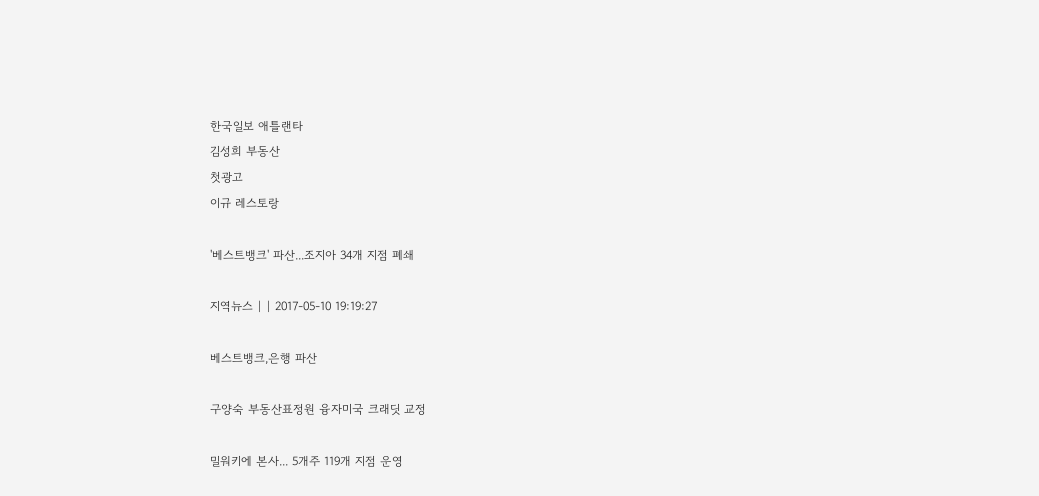한국일보 애틀랜타
김성희 부동산
첫광고
이규 레스토랑

'베스트뱅크' 파산...조지아 34개 지점 폐쇄

지역뉴스 | | 2017-05-10 19:19:27

베스트뱅크,은행 파산

구양숙 부동산표정원 융자미국 크래딧 교정

밀워키에 본사... 5개주 119개 지점 운영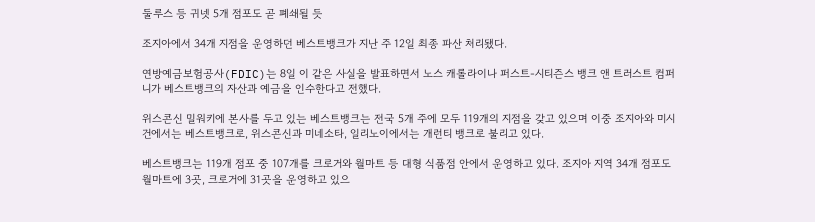둘루스 등 귀넷 5개 점포도 곧 폐쇄될 듯

조지아에서 34개 지점을 운영하던 베스트뱅크가 지난 주 12일 최종 파산 처리됐다.

연방예금보험공사(FDIC)는 8일 이 같은 사실을 발표하면서 노스 캐롤라이나 퍼스트-시티즌스 뱅크 앤 트러스트 컴퍼니가 베스트뱅크의 자산과 예금을 인수한다고 전했다.

위스콘신 밀워키에 본사를 두고 있는 베스트뱅크는 전국 5개 주에 모두 119개의 지점을 갖고 있으며 이중 조지아와 미시건에서는 베스트뱅크로, 위스콘신과 미네소타, 일리노이에서는 개런티 뱅크로 불리고 있다.

베스트뱅크는 119개 점포 중 107개를 크로거와 월마트 등 대형 식품점 안에서 운영하고 있다. 조지아 지역 34개 점포도 월마트에 3곳, 크로거에 31곳을 운영하고 있으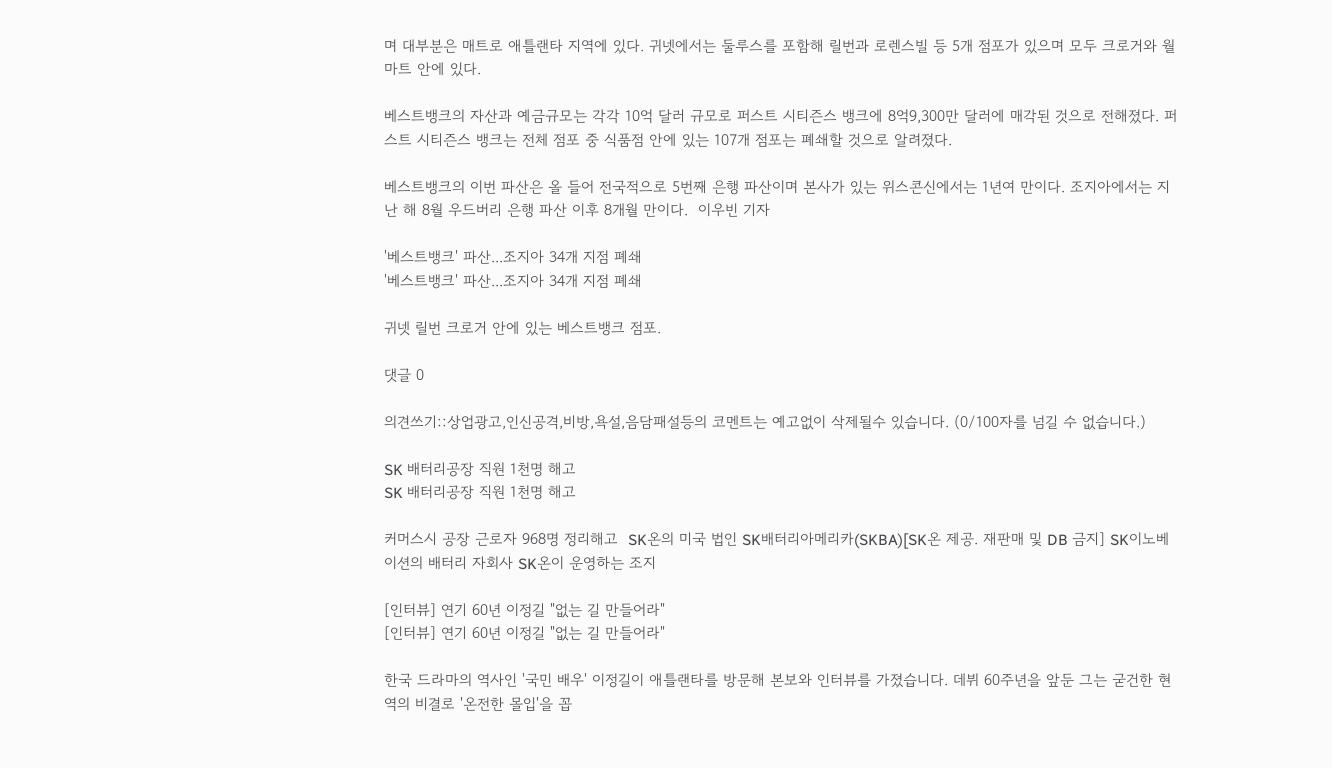며 대부분은 매트로 애틀랜타 지역에 있다. 귀넷에서는 둘루스를 포함해 릴번과 로렌스빌 등 5개 점포가 있으며 모두 크로거와 월마트 안에 있다.

베스트뱅크의 자산과 예금규모는 각각 10억 달러 규모로 퍼스트 시티즌스 뱅크에 8억9,300만 달러에 매각된 것으로 전해졌다. 퍼스트 시티즌스 뱅크는 전체 점포 중 식품점 안에 있는 107개 점포는 폐쇄할 것으로 알려졌다.

베스트뱅크의 이번 파산은 올 들어 전국적으로 5번째 은행 파산이며 본사가 있는 위스콘신에서는 1년여 만이다. 조지아에서는 지난 해 8월 우드버리 은행 파산 이후 8개월 만이다.  이우빈 기자

'베스트뱅크' 파산...조지아 34개 지점 폐쇄
'베스트뱅크' 파산...조지아 34개 지점 폐쇄

귀넷 릴번 크로거 안에 있는 베스트뱅크 점포.

댓글 0

의견쓰기::상업광고,인신공격,비방,욕설,음담패설등의 코멘트는 예고없이 삭제될수 있습니다. (0/100자를 넘길 수 없습니다.)

SK 배터리공장 직원 1천명 해고
SK 배터리공장 직원 1천명 해고

커머스시 공장 근로자 968명 정리해고  SK온의 미국 법인 SK배터리아메리카(SKBA)[SK온 제공. 재판매 및 DB 금지] SK이노베이션의 배터리 자회사 SK온이 운영하는 조지

[인터뷰] 연기 60년 이정길 "없는 길 만들어라"
[인터뷰] 연기 60년 이정길 "없는 길 만들어라"

한국 드라마의 역사인 '국민 배우' 이정길이 애틀랜타를 방문해 본보와 인터뷰를 가졌습니다. 데뷔 60주년을 앞둔 그는 굳건한 현역의 비결로 '온전한 몰입'을 꼽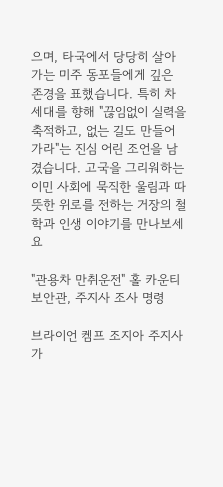으며, 타국에서 당당히 살아가는 미주 동포들에게 깊은 존경을 표했습니다. 특히 차세대를 향해 "끊임없이 실력을 축적하고, 없는 길도 만들어 가라"는 진심 어린 조언을 남겼습니다. 고국을 그리워하는 이민 사회에 묵직한 울림과 따뜻한 위로를 전하는 거장의 철학과 인생 이야기를 만나보세요

"관용차 만취운전" 홀 카운티 보안관, 주지사 조사 명령

브라이언 켐프 조지아 주지사가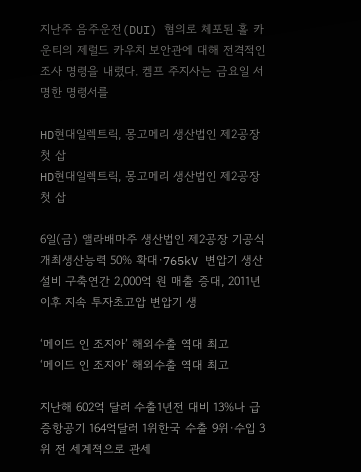지난주 음주운전(DUI) 혐의로 체포된 홀 카운티의 제럴드 카우치 보안관에 대해 전격적인 조사 명령을 내렸다. 켐프 주지사는 금요일 서명한 명령서를

HD현대일렉트릭, 몽고메리 생산법인 제2공장  첫 삽
HD현대일렉트릭, 몽고메리 생산법인 제2공장 첫 삽

6일(금) 앨라배마주 생산법인 제2공장 기공식 개최생산능력 50% 확대·765kV 변압기 생산 설비 구축연간 2,000억 원 매출 증대, 2011년 이후 지속 투자초고압 변압기 생

‘메이드 인 조지아’ 해외수출 역대 최고
‘메이드 인 조지아’ 해외수출 역대 최고

지난해 602억 달러 수출1년전 대비 13%나 급증항공기 164억달러 1위한국 수출 9위∙수입 3위 전 세계젹으로 관세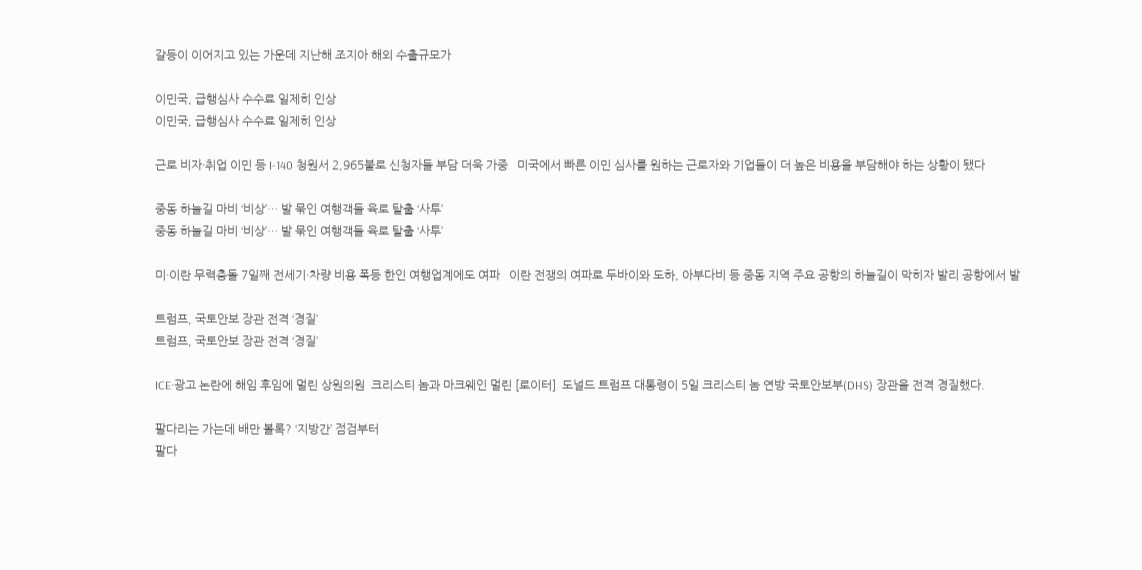갈등이 이어지고 있는 가운데 지난해 조지아 해외 수출규모가

이민국, 급행심사 수수료 일제히 인상
이민국, 급행심사 수수료 일제히 인상

근로 비자·취업 이민 등 I-140 청원서 2,965불로 신청자들 부담 더욱 가중   미국에서 빠른 이민 심사를 원하는 근로자와 기업들이 더 높은 비용을 부담해야 하는 상황이 됐다

중동 하늘길 마비 ‘비상’… 발 묶인 여행객들 육로 탈출 ‘사투’
중동 하늘길 마비 ‘비상’… 발 묶인 여행객들 육로 탈출 ‘사투’

미·이란 무력충돌 7일째 전세기·차량 비용 폭등 한인 여행업계에도 여파   이란 전쟁의 여파로 두바이와 도하, 아부다비 등 중동 지역 주요 공항의 하늘길이 막히자 발리 공항에서 발

트럼프, 국토안보 장관 전격 ‘경질’
트럼프, 국토안보 장관 전격 ‘경질’

ICE·광고 논란에 해임 후임에 멀린 상원의원  크리스티 놈과 마크웨인 멀린 [로이터]  도널드 트럼프 대통령이 5일 크리스티 놈 연방 국토안보부(DHS) 장관을 전격 경질했다.

팔다리는 가는데 배만 볼록? ‘지방간’ 점검부터
팔다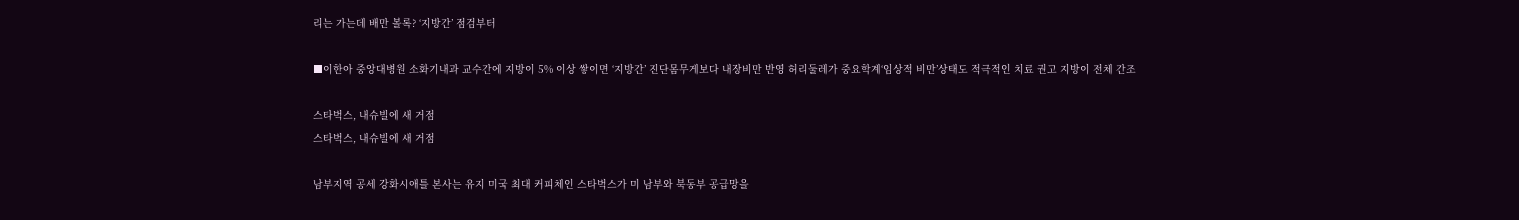리는 가는데 배만 볼록? ‘지방간’ 점검부터

■이한아 중앙대병원 소화기내과 교수간에 지방이 5% 이상 쌓이면 ‘지방간’ 진단몸무게보다 내장비만 반영 허리둘레가 중요학계‘임상적 비만’상태도 적극적인 치료 권고 지방이 전체 간조

스타벅스, 내슈빌에 새 거점
스타벅스, 내슈빌에 새 거점

남부지역 공세 강화시애틀 본사는 유지 미국 최대 커피체인 스타벅스가 미 남부와 북동부 공급망을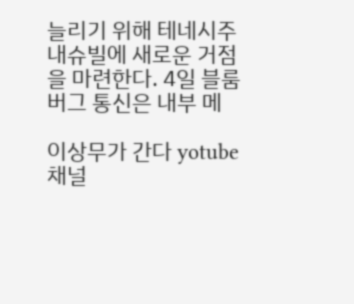늘리기 위해 테네시주 내슈빌에 새로운 거점을 마련한다. 4일 블룸버그 통신은 내부 메

이상무가 간다 yotube 채널